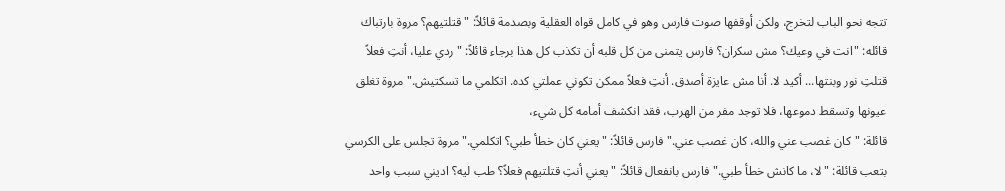تتجه نحو الباب لتخرج، ولكن أوقفها صوت فارس وهو في كامل قواه العقلية وبصدمة قائلاً: "قتلتيهم؟ مروة بارتباك قائله: "انت في وعيك؟ مش سكران؟ فارس يتمنى من كل قلبه أن تكذب كل هذا برجاء قائلاً: "ردي عليا، أنتِ فعلاً قتلتِ نور وبنتها... أكيد لا. أنا مش عايزة أصدق. أنتِ فعلاً ممكن تكوني عملتي كده. اتكلمي ما تسكتيش." مروة تغلق عيونها وتسقط دموعها، فلا توجد مفر من الهرب، فقد انكشف أمامه كل شيء،
قائلة: "كان غصب عني والله، كان غصب عني." فارس قائلاً: "يعني كان خطأ طبي؟ اتكلمي." مروة تجلس على الكرسي بتعب قائلة: "لا، ما كانش خطأ طبي." فارس بانفعال قائلاً: "يعني أنتِ قتلتيهم فعلاً؟ طب ليه؟ اديني سبب واحد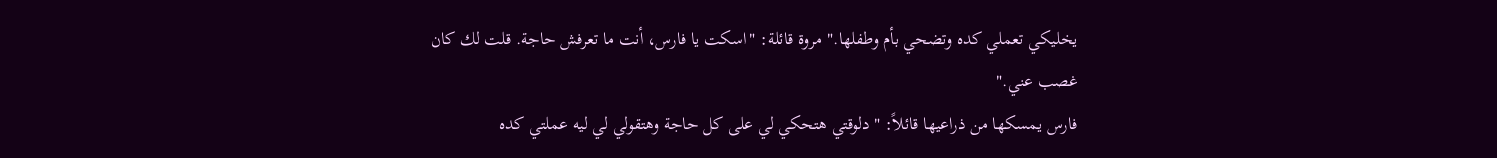يخليكي تعملي كده وتضحي بأم وطفلها." مروة قائلة: "اسكت يا فارس، أنت ما تعرفش حاجة. قلت لك كان غصب عني."
فارس يمسكها من ذراعيها قائلاً: "دلوقتي هتحكي لي على كل حاجة وهتقولي لي ليه عملتي كده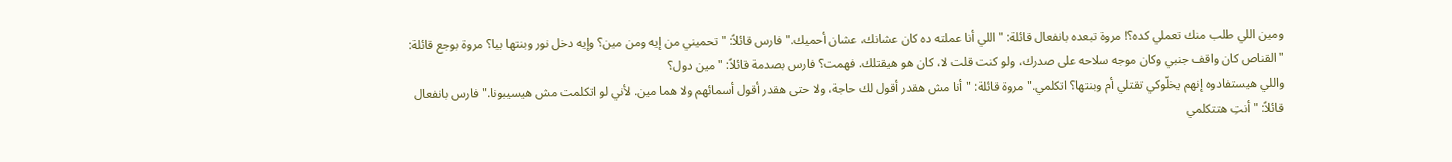ومين اللي طلب منك تعملي كده؟! مروة تبعده بانفعال قائلة: "اللي أنا عملته ده كان عشانك، عشان أحميك." فارس قائلاً: "تحميني من إيه ومن مين؟ وإيه دخل نور وبنتها بيا؟ مروة بوجع قائلة: "القناص كان واقف جنبي وكان موجه سلاحه على صدرك، ولو كنت قلت لا، كان هو هيقتلك. فهمت؟ فارس بصدمة قائلاً: "مين دول؟
واللي هيستفادوه إنهم يخلّوكي تقتلي أم وبنتها؟ اتكلمي." مروة قائلة: "أنا مش هقدر أقول لك حاجة، ولا حتى هقدر أقول أسمائهم ولا هما مين. لأني لو اتكلمت مش هيسيبونا." فارس بانفعال قائلاً: "أنتِ هتتكلمي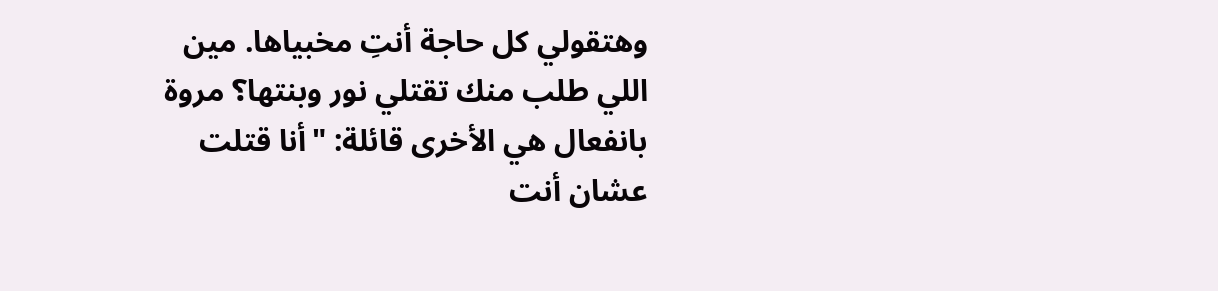وهتقولي كل حاجة أنتِ مخبياها. مين اللي طلب منك تقتلي نور وبنتها؟ مروة بانفعال هي الأخرى قائلة: "أنا قتلت عشان أنت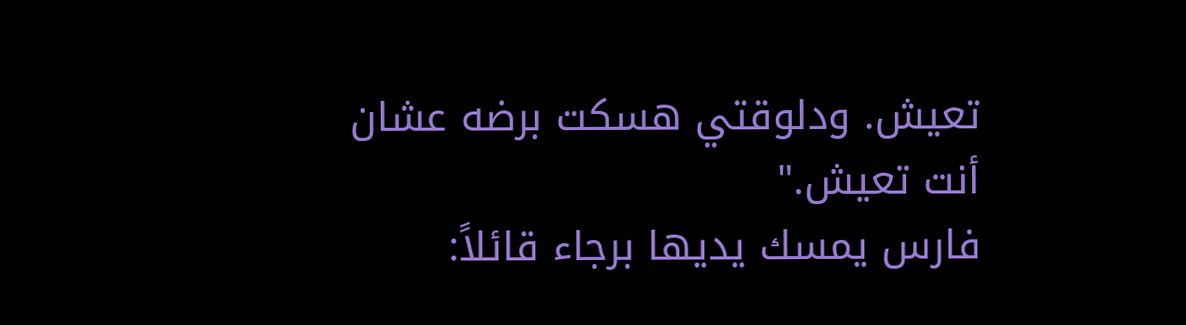تعيش. ودلوقتي هسكت برضه عشان أنت تعيش."
فارس يمسك يديها برجاء قائلاً: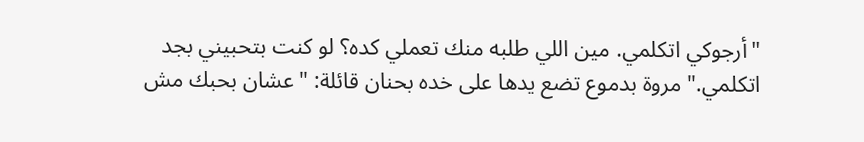"أرجوكي اتكلمي. مين اللي طلبه منك تعملي كده؟ لو كنت بتحبيني بجد اتكلمي." مروة بدموع تضع يدها على خده بحنان قائلة: "عشان بحبك مش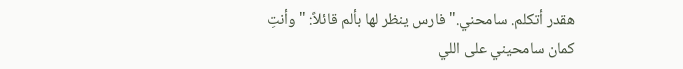هقدر أتكلم. سامحني." فارس ينظر لها بألم قائلاً: "وأنتِ كمان سامحيني على اللي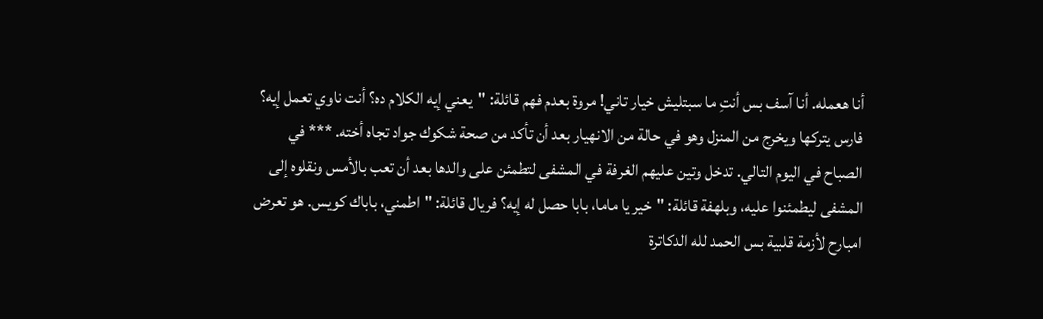أنا هعمله. أنا آسف بس أنتِ ما سبتليش خيار تاني! مروة بعدم فهم قائلة: "يعني إيه الكلام ده؟ أنت ناوي تعمل إيه؟
فارس يتركها ويخرج من المنزل وهو في حالة من الانهيار بعد أن تأكد من صحة شكوك جواد تجاه أخته. *** في الصباح في اليوم التالي. تدخل وتين عليهم الغرفة في المشفى لتطمئن على والدها بعد أن تعب بالأمس ونقلوه إلى المشفى ليطمئنوا عليه، وبلهفة قائلة: "خير يا ماما، بابا حصل له إيه؟ فريال قائلة: "اطمني، باباك كويس. هو تعرض امبارح لأزمة قلبية بس الحمد لله الدكاترة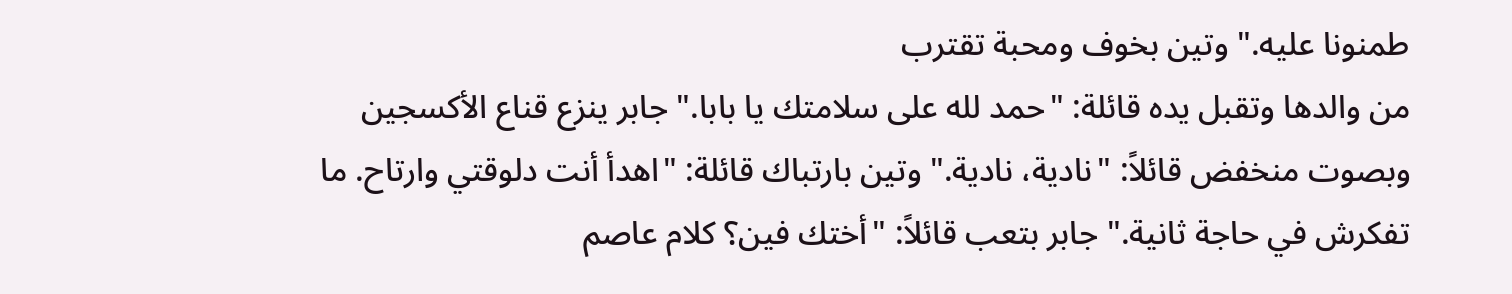طمنونا عليه." وتين بخوف ومحبة تقترب
من والدها وتقبل يده قائلة: "حمد لله على سلامتك يا بابا." جابر ينزع قناع الأكسجين وبصوت منخفض قائلاً: "نادية، نادية." وتين بارتباك قائلة: "اهدأ أنت دلوقتي وارتاح. ما تفكرش في حاجة ثانية." جابر بتعب قائلاً: "أختك فين؟ كلام عاصم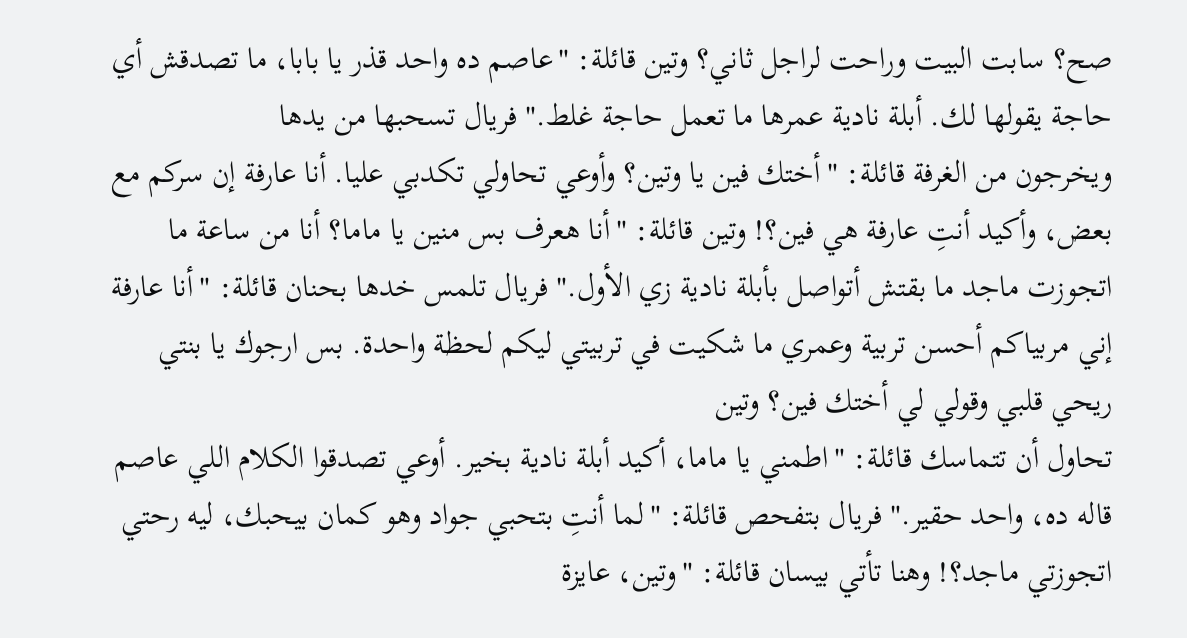صح؟ سابت البيت وراحت لراجل ثاني؟ وتين قائلة: "عاصم ده واحد قذر يا بابا، ما تصدقش أي حاجة يقولها لك. أبلة نادية عمرها ما تعمل حاجة غلط." فريال تسحبها من يدها
ويخرجون من الغرفة قائلة: "أختك فين يا وتين؟ وأوعي تحاولي تكدبي عليا. أنا عارفة إن سركم مع بعض، وأكيد أنتِ عارفة هي فين؟! وتين قائلة: "أنا هعرف بس منين يا ماما؟ أنا من ساعة ما اتجوزت ماجد ما بقتش أتواصل بأبلة نادية زي الأول." فريال تلمس خدها بحنان قائلة: "أنا عارفة إني مربياكم أحسن تربية وعمري ما شكيت في تربيتي ليكم لحظة واحدة. بس ارجوك يا بنتي ريحي قلبي وقولي لي أختك فين؟ وتين
تحاول أن تتماسك قائلة: "اطمني يا ماما، أكيد أبلة نادية بخير. أوعي تصدقوا الكلام اللي عاصم قاله ده، واحد حقير." فريال بتفحص قائلة: "لما أنتِ بتحبي جواد وهو كمان بيحبك، ليه رحتي اتجوزتي ماجد؟! وهنا تأتي بيسان قائلة: "وتين، عايزة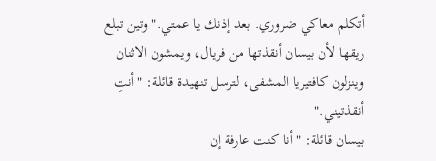أتكلم معاكي ضروري. بعد إذنك يا عمتي." وتين تبلع ريقها لأن بيسان أنقذتها من فريال، ويمشون الاثنان وينزلون كافتيريا المشفى، لترسل تنهيدة قائلة: "أنتِ أنقذتيني."
بيسان قائلة: "أنا كنت عارفة إن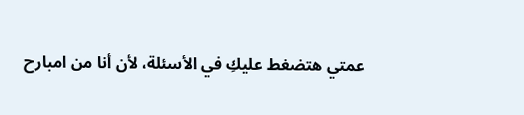عمتي هتضغط عليكِ في الأسئلة، لأن أنا من امبارح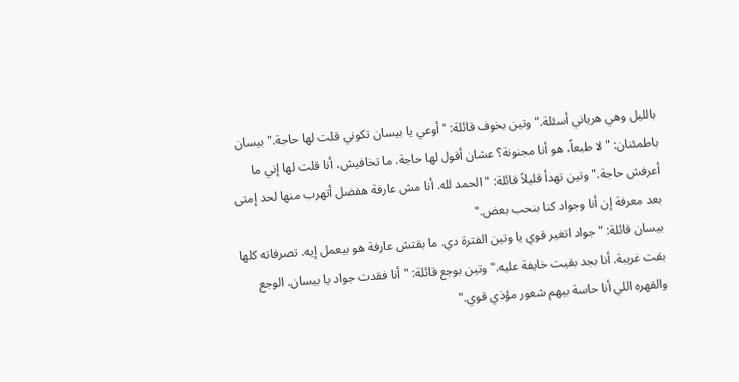بالليل وهي هرياني أسئلة." وتين بخوف قائلة: "أوعي يا بيسان تكوني قلت لها حاجة." بيسان باطمئنان: "لا طبعاً، هو أنا مجنونة؟ عشان أقول لها حاجة. ما تخافيش، أنا قلت لها إني ما أعرفش حاجة." وتين تهدأ قليلاً قائلة: "الحمد لله. أنا مش عارفة هفضل أتهرب منها لحد إمتى بعد معرفة إن أنا وجواد كنا بنحب بعض."
بيسان قائلة: "جواد اتغير قوي يا وتين الفترة دي. ما بقتش عارفة هو بيعمل إيه. تصرفاته كلها بقت غريبة. أنا بجد بقيت خايفة عليه." وتين بوجع قائلة: "أنا فقدت جواد يا بيسان. الوجع والقهره اللي أنا حاسة بيهم شعور مؤذي قوي."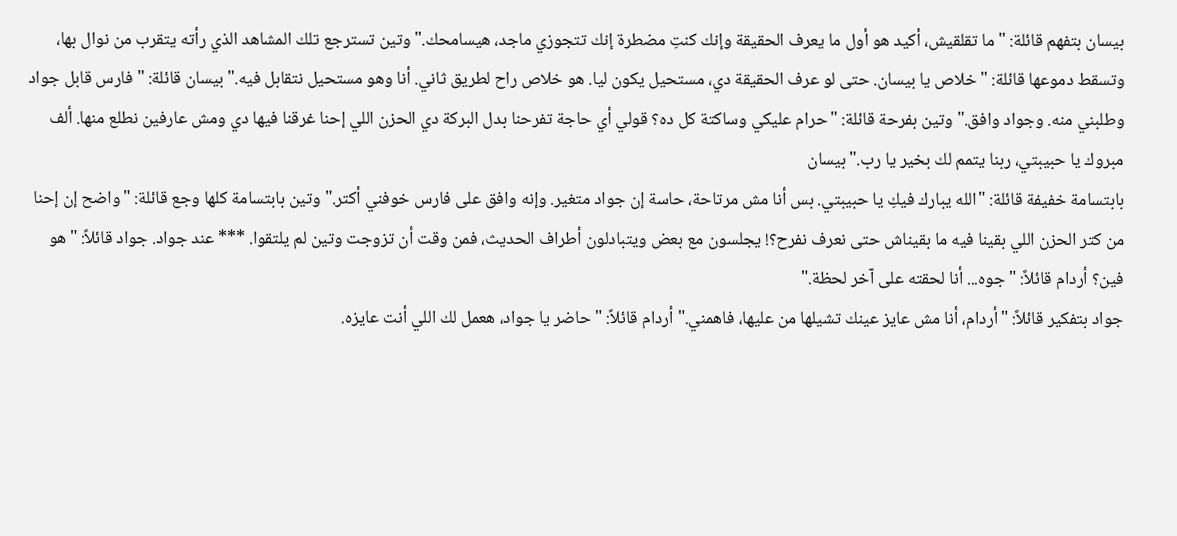بيسان بتفهم قائلة: "ما تقلقيش، أكيد هو أول ما يعرف الحقيقة وإنك كنتِ مضطرة إنك تتجوزي ماجد، هيسامحك." وتين تسترجع تلك المشاهد الذي رأته يتقرب من نوال بها،
وتسقط دموعها قائلة: "خلاص يا بيسان. حتى لو عرف الحقيقة دي، مستحيل يكون ليا. هو خلاص راح لطريق ثاني. أنا وهو مستحيل نتقابل فيه." بيسان قائلة: "فارس قابل جواد وطلبني منه. وجواد وافق." وتين بفرحة قائلة: "حرام عليكي وساكتة كل ده؟ قولي أي حاجة تفرحنا بدل البركة دي الحزن اللي إحنا غرقنا فيها دي ومش عارفين نطلع منها. ألف مبروك يا حبيبتي، ربنا يتمم لك بخير يا رب." بيسان
بابتسامة خفيفة قائلة: "الله يبارك فيكِ يا حبيبتي. بس أنا مش مرتاحة، حاسة إن جواد متغير. وإنه وافق على فارس خوفني أكتر." وتين بابتسامة كلها وجع قائلة: "واضح إن إحنا من كتر الحزن اللي بقينا فيه ما بقيناش حتى نعرف نفرح؟! يجلسون مع بعض ويتبادلون أطراف الحديث، فمن وقت أن تزوجت وتين لم يلتقوا. *** عند جواد. جواد قائلاً: "هو فين؟ أردام قائلاً: "جوه... أنا لحقته على آخر لحظة."
جواد بتفكير قائلاً: "أردام، أنا مش عايز عينك تشيلها من عليها، فاهمني." أردام قائلاً: "حاضر يا جواد، هعمل لك اللي أنت عايزه.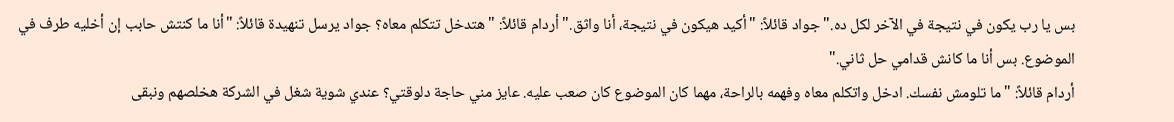بس يا رب يكون في نتيجة في الآخر لكل ده." جواد قائلاً: "أكيد هيكون في نتيجة، أنا واثق." أردام قائلاً: "هتدخل تتكلم معاه؟ جواد يرسل تنهيدة قائلاً: "أنا ما كنتش حابب إن أخليه طرف في الموضوع. بس أنا ما كانش قدامي حل ثاني."
أردام قائلاً: "ما تلومش نفسك. ادخل واتكلم معاه وفهمه بالراحة، مهما كان الموضوع كان صعب عليه. عايز مني حاجة دلوقتي؟ عندي شوية شغل في الشركة هخلصهم ونبقى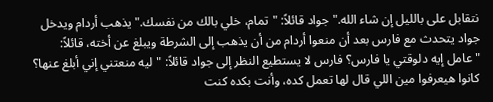نتقابل على بالليل إن شاء الله." جواد قائلاً: "تمام، خلي بالك من نفسك." يذهب أردام ويدخل جواد يتحدث مع فارس بعد أن منعوا أردام من أن يذهب إلى الشرطة ويبلغ عن أخته، قائلاً: "عامل إيه دلوقتي يا فارس؟ فارس لا يستطيع النظر إلى جواد قائلاً: "ليه منعتني إني أبلغ عنها؟
كانوا هيعرفوا مين اللي قال لها تعمل كده، وأنت بكده كنت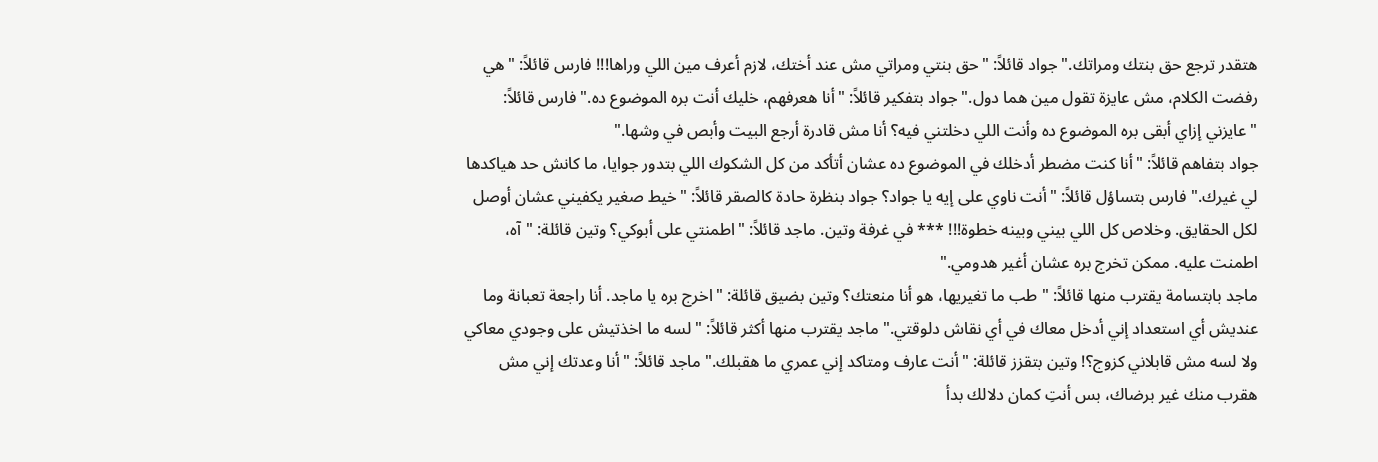هتقدر ترجع حق بنتك ومراتك." جواد قائلاً: "حق بنتي ومراتي مش عند أختك، لازم أعرف مين اللي وراها!!! فارس قائلاً: "هي رفضت الكلام، مش عايزة تقول مين هما دول." جواد بتفكير قائلاً: "أنا هعرفهم، خليك أنت بره الموضوع ده." فارس قائلاً: "عايزني إزاي أبقى بره الموضوع ده وأنت اللي دخلتني فيه؟ أنا مش قادرة أرجع البيت وأبص في وشها."
جواد بتفاهم قائلاً: "أنا كنت مضطر أدخلك في الموضوع ده عشان أتأكد من كل الشكوك اللي بتدور جوايا، ما كانش حد هياكدها لي غيرك." فارس بتساؤل قائلاً: "أنت ناوي على إيه يا جواد؟ جواد بنظرة حادة كالصقر قائلاً: "خيط صغير يكفيني عشان أوصل لكل الحقايق. وخلاص كل اللي بيني وبينه خطوة!!! *** في غرفة وتين. ماجد قائلاً: "اطمنتي على أبوكي؟ وتين قائلة: "آه، اطمنت عليه. ممكن تخرج بره عشان أغير هدومي."
ماجد بابتسامة يقترب منها قائلاً: "طب ما تغيريها، هو أنا منعتك؟ وتين بضيق قائلة: "اخرج بره يا ماجد. أنا راجعة تعبانة وما عنديش أي استعداد إني أدخل معاك في أي نقاش دلوقتي." ماجد يقترب منها أكثر قائلاً: "لسه ما اخذتيش على وجودي معاكي ولا لسه مش قابلاني كزوج؟! وتين بتقزز قائلة: "أنت عارف ومتاكد إني عمري ما هقبلك." ماجد قائلاً: "أنا وعدتك إني مش هقرب منك غير برضاك، بس أنتِ كمان دلالك بدأ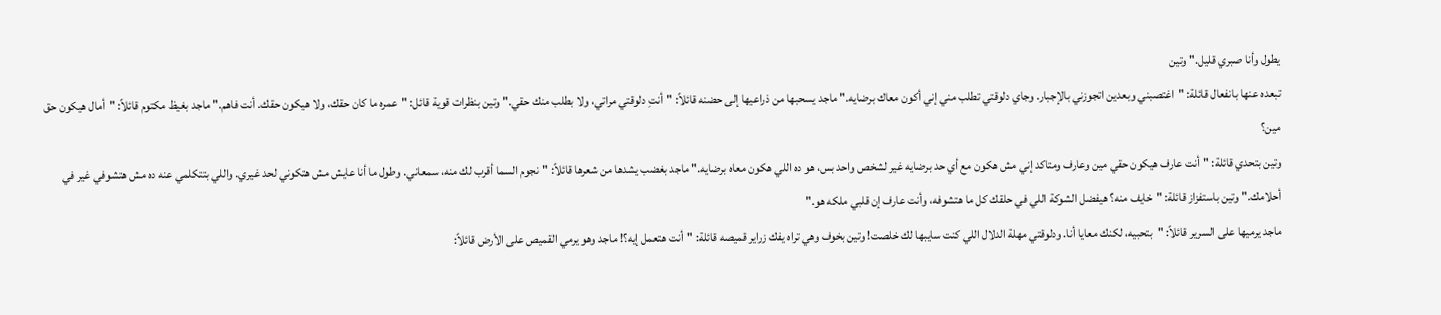يطول وأنا صبري قليل." وتين
تبعده عنها بانفعال قائلة: "اغتصبني وبعدين اتجوزني بالإجبار. وجاي دلوقتي تطلب مني إني أكون معاك برضايه." ماجد يسحبها من ذراعيها إلى حضنه قائلاً: "أنتِ دلوقتي مراتي، ولا بطلب منك حقي." وتين بنظرات قوية قائل: "عمره ما كان حقك، ولا هيكون حقك. أنت فاهم." ماجد بغيظ مكتوم قائلاً: "أمال هيكون حق مين؟
وتين بتحدي قائلة: "أنت عارف هيكون حقي مين وعارف ومتاكد إني مش هكون مع أي حد برضايه غير لشخص واحد بس، هو ده اللي هكون معاه برضايه." ماجد بغضب يشدها من شعرها قائلاً: "نجوم السما أقرب لك منه، سمعاني. وطول ما أنا عايش مش هتكوني لحد غيري. واللي بتتكلمي عنه ده مش هتشوفي غير في أحلامك." وتين باستفزاز قائلة: "خايف منه؟ هيفضل الشوكة اللي في حلقك كل ما هتشوفه، وأنت عارف إن قلبي ملكه هو."
ماجد يرميها على السرير قائلاً: "بتحبيه، لكنك معايا أنا. ودلوقتي مهلة الدلال اللي كنت سايبها لك خلصت! وتين بخوف وهي تراه يفك زراير قميصه قائلة: "أنت هتعمل إيه؟! ماجد وهو يرمي القميص على الأرض قائلاً: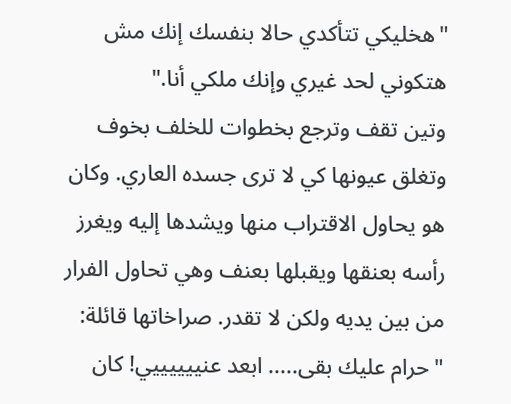"هخليكي تتأكدي حالا بنفسك إنك مش هتكوني لحد غيري وإنك ملكي أنا."
وتين تقف وترجع بخطوات للخلف بخوف وتغلق عيونها كي لا ترى جسده العاري. وكان هو يحاول الاقتراب منها ويشدها إليه ويغرز رأسه بعنقها ويقبلها بعنف وهي تحاول الفرار من بين يديه ولكن لا تقدر. صراخاتها قائلة: "حرام عليك بقى..... ابعد عنييييييي! كان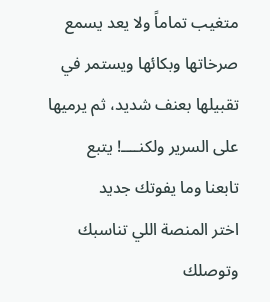متغيب تماماً ولا يعد يسمع صرخاتها وبكائها ويستمر في تقبيلها بعنف شديد، ثم يرميها على السرير ولكنــــ! يتبع
تابعنا وما يفوتك جديد
اختر المنصة اللي تناسبك وتوصلك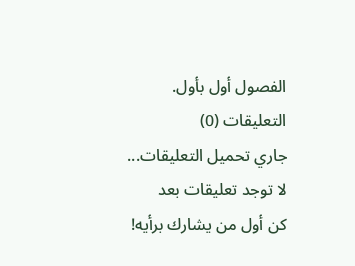الفصول أول بأول.
التعليقات (0)
جاري تحميل التعليقات...
لا توجد تعليقات بعد
كن أول من يشارك برأيه!